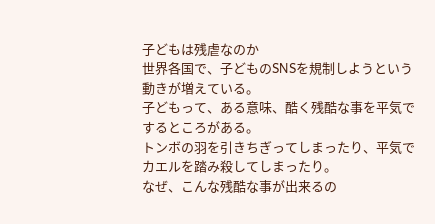子どもは残虐なのか
世界各国で、子どものSNSを規制しようという動きが増えている。
子どもって、ある意味、酷く残酷な事を平気でするところがある。
トンボの羽を引きちぎってしまったり、平気でカエルを踏み殺してしまったり。
なぜ、こんな残酷な事が出来るの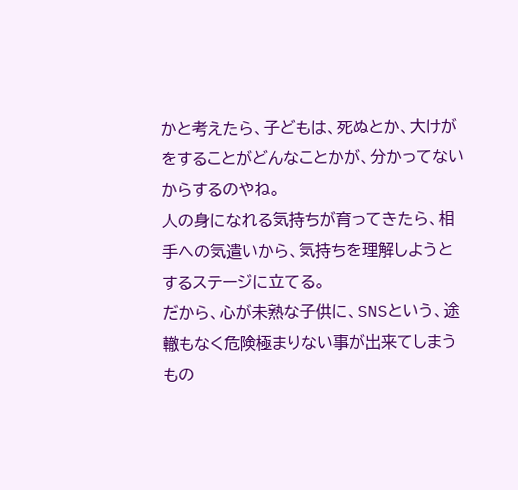かと考えたら、子どもは、死ぬとか、大けがをすることがどんなことかが、分かってないからするのやね。
人の身になれる気持ちが育ってきたら、相手への気遣いから、気持ちを理解しようとするステージに立てる。
だから、心が未熟な子供に、SNSという、途轍もなく危険極まりない事が出来てしまうもの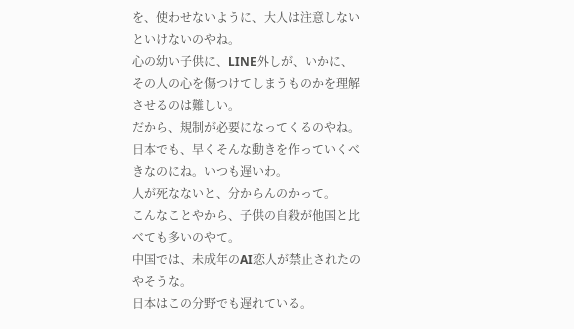を、使わせないように、大人は注意しないといけないのやね。
心の幼い子供に、LINE外しが、いかに、その人の心を傷つけてしまうものかを理解させるのは難しい。
だから、規制が必要になってくるのやね。
日本でも、早くそんな動きを作っていくべきなのにね。いつも遅いわ。
人が死なないと、分からんのかって。
こんなことやから、子供の自殺が他国と比べても多いのやて。
中国では、未成年のAI恋人が禁止されたのやそうな。
日本はこの分野でも遅れている。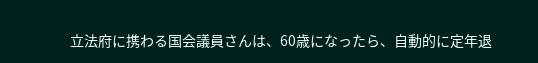立法府に携わる国会議員さんは、60歳になったら、自動的に定年退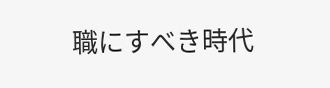職にすべき時代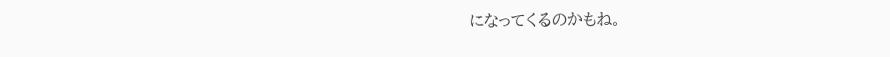になってくるのかもね。